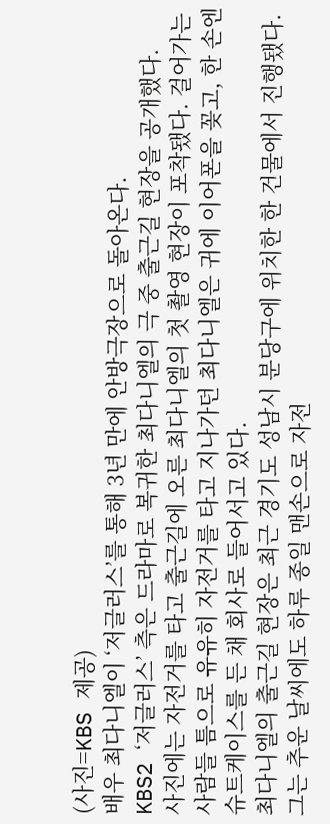(사진=KBS 제공)
배우 최다니엘이 ‘저글러스’를 통해 3년 만에 안방극장으로 돌아온다.
KBS2 ‘저글러스’ 측은 드라마로 복귀한 최다니엘의 극 중 출근길 현장을 공개했다.
사진에는 자전거를 타고 출근길에 오른 최다니엘의 첫 촬영 현장이 포착됐다. 걸어가는 사람들 틈으로 유유히 자전거를 타고 지나가던 최다니엘은 귀에 이어폰을 꽂고, 한 손엔 슈트케이스를 든 채 회사로 들어서고 있다.
최다니엘의 출근길 현장은 최근 경기도 성남시 분당구에 위치한 한 건물에서 진행됐다. 그는 추운 날씨에도 하루 종일 맨손으로 자전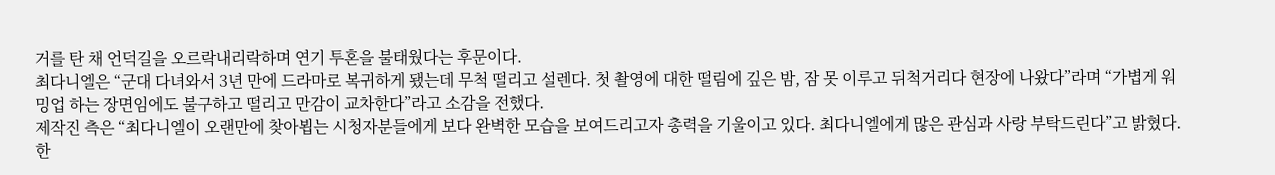거를 탄 채 언덕길을 오르락내리락하며 연기 투혼을 불태웠다는 후문이다.
최다니엘은 “군대 다녀와서 3년 만에 드라마로 복귀하게 됐는데 무척 떨리고 설렌다. 첫 촬영에 대한 떨림에 깊은 밤, 잠 못 이루고 뒤척거리다 현장에 나왔다”라며 “가볍게 워밍업 하는 장면임에도 불구하고 떨리고 만감이 교차한다”라고 소감을 전했다.
제작진 측은 “최다니엘이 오랜만에 찾아뵙는 시청자분들에게 보다 완벽한 모습을 보여드리고자 총력을 기울이고 있다. 최다니엘에게 많은 관심과 사랑 부탁드린다”고 밝혔다.
한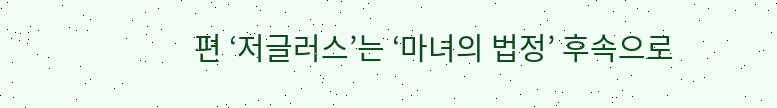편 ‘저글러스’는 ‘마녀의 법정’ 후속으로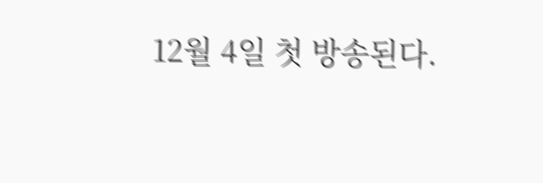12월 4일 첫 방송된다.